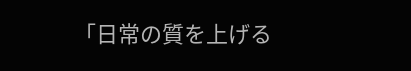「日常の質を上げる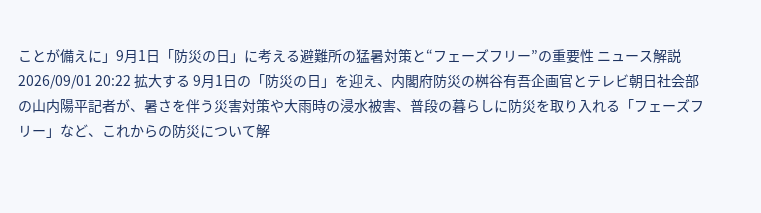ことが備えに」9月1日「防災の日」に考える避難所の猛暑対策と“フェーズフリー”の重要性 ニュース解説 2026/09/01 20:22 拡大する 9月1日の「防災の日」を迎え、内閣府防災の桝谷有吾企画官とテレビ朝日社会部の山内陽平記者が、暑さを伴う災害対策や大雨時の浸水被害、普段の暮らしに防災を取り入れる「フェーズフリー」など、これからの防災について解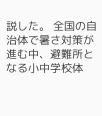説した。 全国の自治体で暑さ対策が進む中、避難所となる小中学校体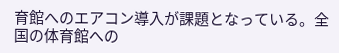育館へのエアコン導入が課題となっている。全国の体育館への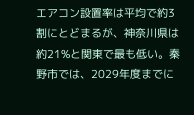エアコン設置率は平均で約3割にとどまるが、神奈川県は約21%と関東で最も低い。秦野市では、2029年度までに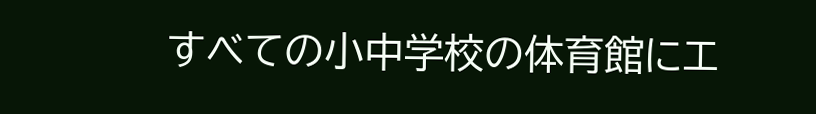すべての小中学校の体育館にエ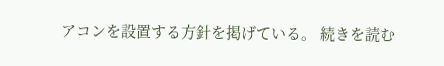アコンを設置する方針を掲げている。 続きを読む